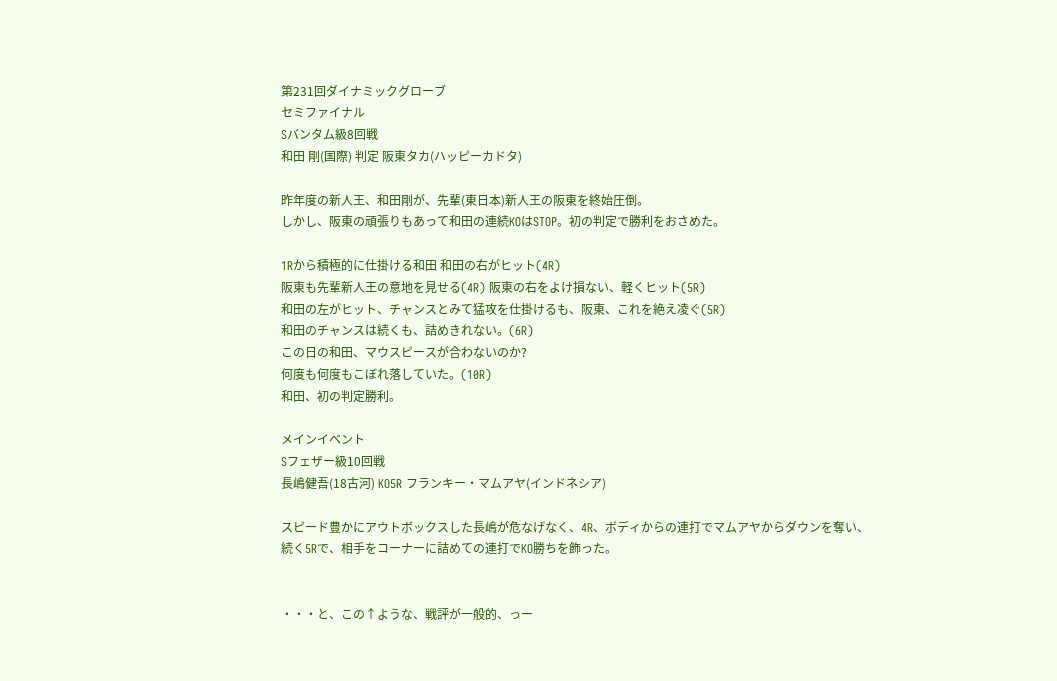第231回ダイナミックグローブ
セミファイナル
Sバンタム級8回戦
和田 剛(国際) 判定 阪東タカ(ハッピーカドタ)

昨年度の新人王、和田剛が、先輩(東日本)新人王の阪東を終始圧倒。
しかし、阪東の頑張りもあって和田の連続KOはSTOP。初の判定で勝利をおさめた。

1Rから積極的に仕掛ける和田 和田の右がヒット(4R)
阪東も先輩新人王の意地を見せる(4R) 阪東の右をよけ損ない、軽くヒット(5R)
和田の左がヒット、チャンスとみて猛攻を仕掛けるも、阪東、これを絶え凌ぐ(5R)
和田のチャンスは続くも、詰めきれない。(6R)
この日の和田、マウスピースが合わないのか?
何度も何度もこぼれ落していた。(10R)
和田、初の判定勝利。

メインイベント
Sフェザー級10回戦
長嶋健吾(18古河) KO5R フランキー・マムアヤ(インドネシア)

スピード豊かにアウトボックスした長嶋が危なげなく、4R、ボディからの連打でマムアヤからダウンを奪い、
続く5Rで、相手をコーナーに詰めての連打でKO勝ちを飾った。


・・・と、この↑ような、戦評が一般的、っー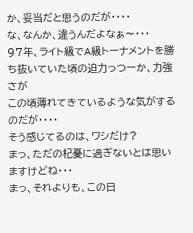か、妥当だと思うのだが・・・・
な、なんか、違うんだよなぁ〜・・・
97年、ライト級でA級トーナメントを勝ち抜いていた頃の迫力っつーか、力強さが
この頃薄れてきているような気がするのだが・・・・
そう感じてるのは、ワシだけ?
まっ、ただの杞憂に過ぎないとは思いますけどね・・・
まっ、それよりも、この日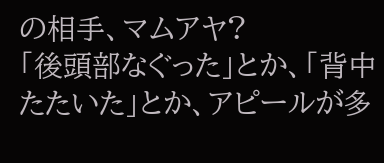の相手、マムアヤ?
「後頭部なぐった」とか、「背中たたいた」とか、アピールが多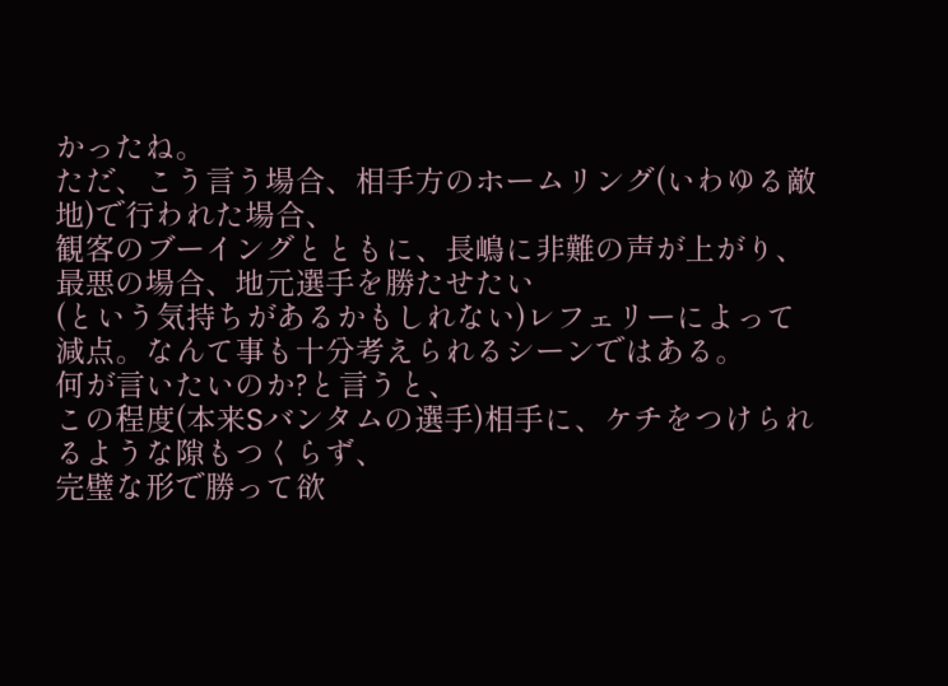かったね。
ただ、こう言う場合、相手方のホームリング(いわゆる敵地)で行われた場合、
観客のブーイングとともに、長嶋に非難の声が上がり、最悪の場合、地元選手を勝たせたい
(という気持ちがあるかもしれない)レフェリーによって減点。なんて事も十分考えられるシーンではある。
何が言いたいのか?と言うと、
この程度(本来Sバンタムの選手)相手に、ケチをつけられるような隙もつくらず、
完璧な形で勝って欲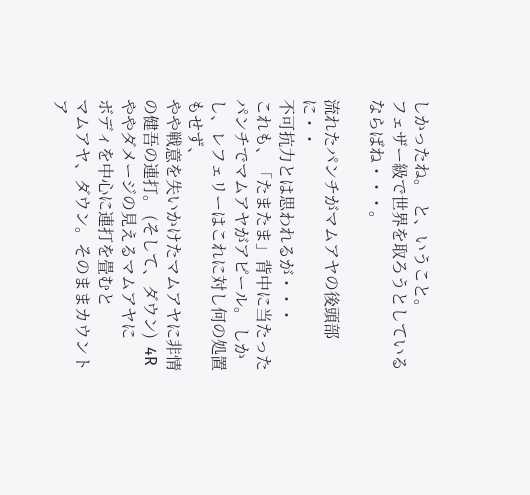しかったね。  と、いうこと。
フェザー級で世界を取ろうとしているならばね・・・。

流れたパンチがマムアヤの後頭部に・・
不可抗力とは思われるが・・・
これも、「たまたま」背中に当たったパンチでマムアヤがアピール。 しかし、レフェリーはこれに対し何の処置もせず、
やや戦意を失いかけたマムアヤに非情の健吾の連打。 (そして、ダウン)  4R
ややダメージの見えるマムアヤに
ボディを中心に連打を畳むと
マムアヤ、ダウン。そのままカウントア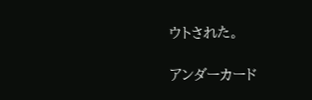ウトされた。

アンダーカード